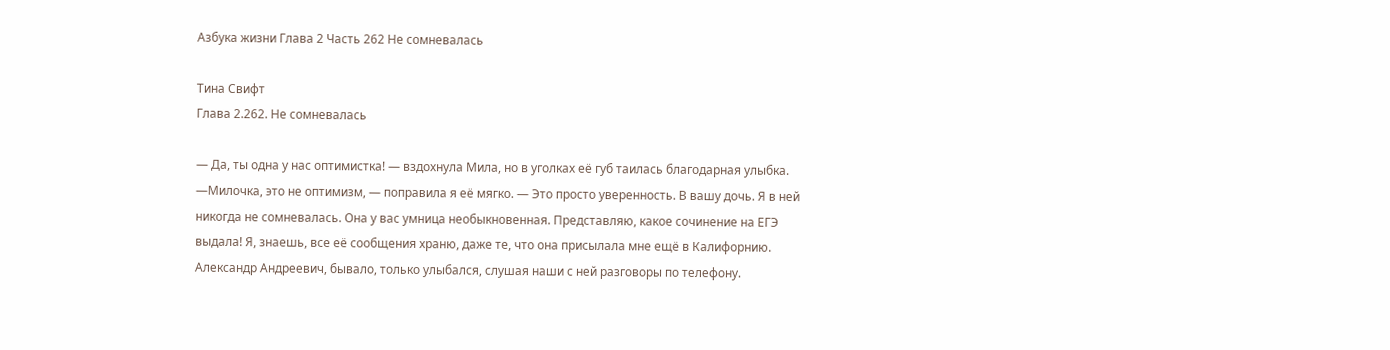Азбука жизни Глава 2 Часть 262 Не сомневалась

Тина Свифт
Глава 2.262. Не сомневалась

— Да, ты одна у нас оптимистка! — вздохнула Мила, но в уголках её губ таилась благодарная улыбка.
—Милочка, это не оптимизм, — поправила я её мягко. — Это просто уверенность. В вашу дочь. Я в ней никогда не сомневалась. Она у вас умница необыкновенная. Представляю, какое сочинение на ЕГЭ выдала! Я, знаешь, все её сообщения храню, даже те, что она присылала мне ещё в Калифорнию. Александр Андреевич, бывало, только улыбался, слушая наши с ней разговоры по телефону.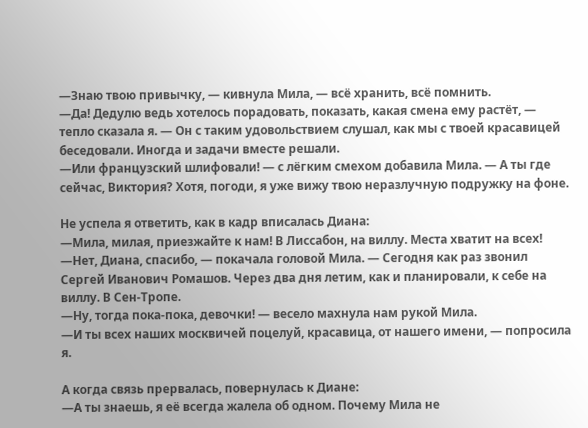—Знаю твою привычку, — кивнула Мила, — всё хранить, всё помнить.
—Да! Дедулю ведь хотелось порадовать, показать, какая смена ему растёт, — тепло сказала я. — Он с таким удовольствием слушал, как мы с твоей красавицей беседовали. Иногда и задачи вместе решали.
—Или французский шлифовали! — с лёгким смехом добавила Мила. — А ты где сейчас, Виктория? Хотя, погоди, я уже вижу твою неразлучную подружку на фоне.

Не успела я ответить, как в кадр вписалась Диана:
—Мила, милая, приезжайте к нам! В Лиссабон, на виллу. Места хватит на всех!
—Нет, Диана, спасибо, — покачала головой Мила. — Сегодня как раз звонил Сергей Иванович Ромашов. Через два дня летим, как и планировали, к себе на виллу. В Сен-Тропе.
—Ну, тогда пока-пока, девочки! — весело махнула нам рукой Мила.
—И ты всех наших москвичей поцелуй, красавица, от нашего имени, — попросила я.

А когда связь прервалась, повернулась к Диане:
—А ты знаешь, я её всегда жалела об одном. Почему Мила не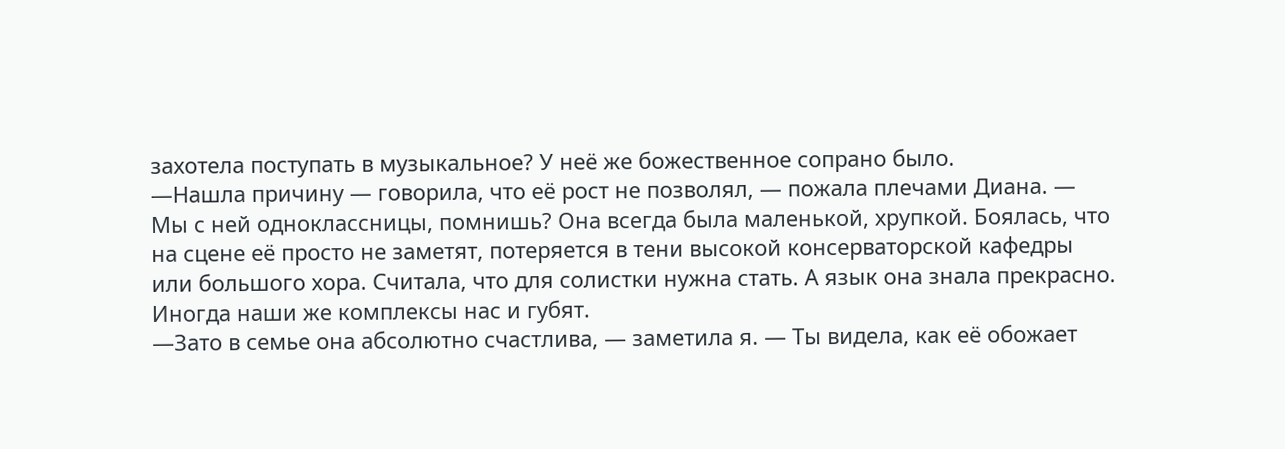захотела поступать в музыкальное? У неё же божественное сопрано было.
—Нашла причину — говорила, что её рост не позволял, — пожала плечами Диана. — Мы с ней одноклассницы, помнишь? Она всегда была маленькой, хрупкой. Боялась, что на сцене её просто не заметят, потеряется в тени высокой консерваторской кафедры или большого хора. Считала, что для солистки нужна стать. А язык она знала прекрасно. Иногда наши же комплексы нас и губят.
—Зато в семье она абсолютно счастлива, — заметила я. — Ты видела, как её обожает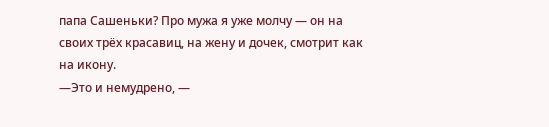папа Сашеньки? Про мужа я уже молчу — он на своих трёх красавиц, на жену и дочек, смотрит как на икону.
—Это и немудрено, —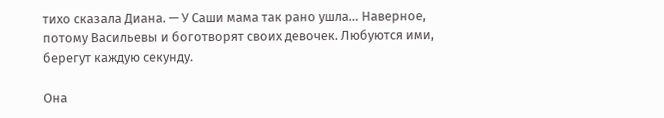тихо сказала Диана. — У Саши мама так рано ушла… Наверное, потому Васильевы и боготворят своих девочек. Любуются ими, берегут каждую секунду.

Она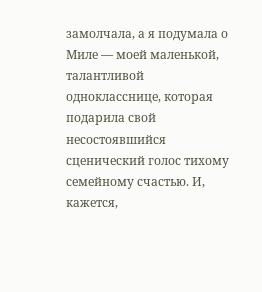замолчала, а я подумала о Миле — моей маленькой, талантливой однокласснице, которая подарила свой несостоявшийся сценический голос тихому семейному счастью. И, кажется,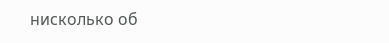нисколько об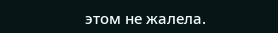этом не жалела.